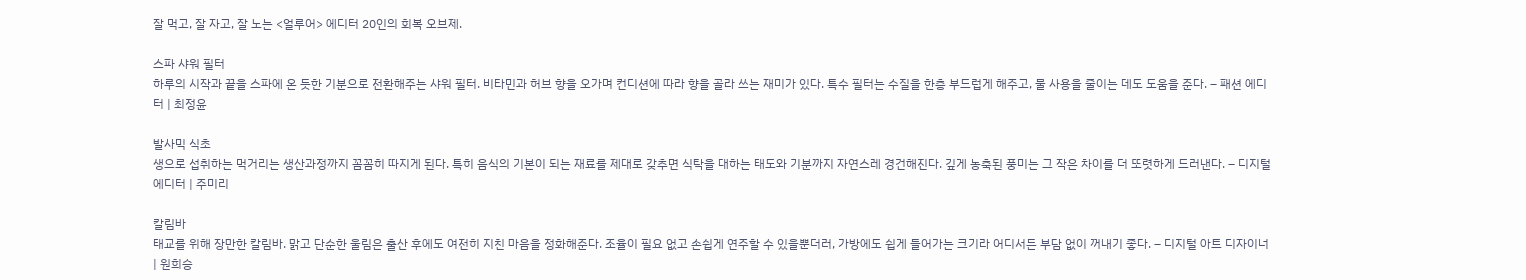잘 먹고, 잘 자고, 잘 노는 <얼루어> 에디터 20인의 회복 오브제.

스파 샤워 필터
하루의 시작과 끝을 스파에 온 듯한 기분으로 전환해주는 샤워 필터. 비타민과 허브 향을 오가며 컨디션에 따라 향을 골라 쓰는 재미가 있다. 특수 필터는 수질을 한층 부드럽게 해주고, 물 사용을 줄이는 데도 도움을 준다. – 패션 에디터 | 최정윤

발사믹 식초
생으로 섭취하는 먹거리는 생산과정까지 꼼꼼히 따지게 된다. 특히 음식의 기본이 되는 재료를 제대로 갖추면 식탁을 대하는 태도와 기분까지 자연스레 경건해진다. 깊게 농축된 풍미는 그 작은 차이를 더 또렷하게 드러낸다. – 디지털 에디터 | 주미리

칼림바
태교를 위해 장만한 칼림바. 맑고 단순한 울림은 출산 후에도 여전히 지친 마음을 정화해준다. 조율이 필요 없고 손쉽게 연주할 수 있을뿐더러, 가방에도 쉽게 들어가는 크기라 어디서든 부담 없이 꺼내기 좋다. – 디지털 아트 디자이너 | 원희승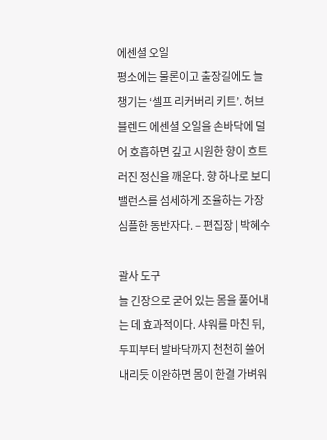에센셜 오일
평소에는 물론이고 출장길에도 늘 챙기는 ‘셀프 리커버리 키트’. 허브 블렌드 에센셜 오일을 손바닥에 덜어 호흡하면 깊고 시원한 향이 흐트러진 정신을 깨운다. 향 하나로 보디 밸런스를 섬세하게 조율하는 가장 심플한 동반자다. – 편집장 | 박혜수

괄사 도구
늘 긴장으로 굳어 있는 몸을 풀어내는 데 효과적이다. 샤워를 마친 뒤, 두피부터 발바닥까지 천천히 쓸어내리듯 이완하면 몸이 한결 가벼워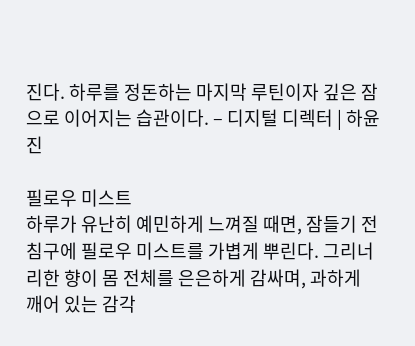진다. 하루를 정돈하는 마지막 루틴이자 깊은 잠으로 이어지는 습관이다. – 디지털 디렉터 | 하윤진

필로우 미스트
하루가 유난히 예민하게 느껴질 때면, 잠들기 전 침구에 필로우 미스트를 가볍게 뿌린다. 그리너리한 향이 몸 전체를 은은하게 감싸며, 과하게 깨어 있는 감각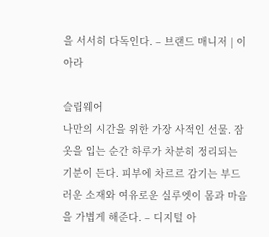을 서서히 다독인다. – 브랜드 매니저 | 이아라

슬립웨어
나만의 시간을 위한 가장 사적인 선물. 잠옷을 입는 순간 하루가 차분히 정리되는 기분이 든다. 피부에 차르르 감기는 부드러운 소재와 여유로운 실루엣이 몸과 마음을 가볍게 해준다. – 디지털 아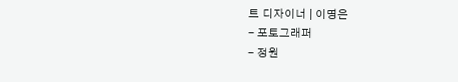트 디자이너 | 이명은
- 포토그래퍼
- 정원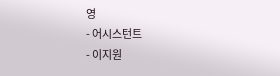영
- 어시스턴트
- 이지원